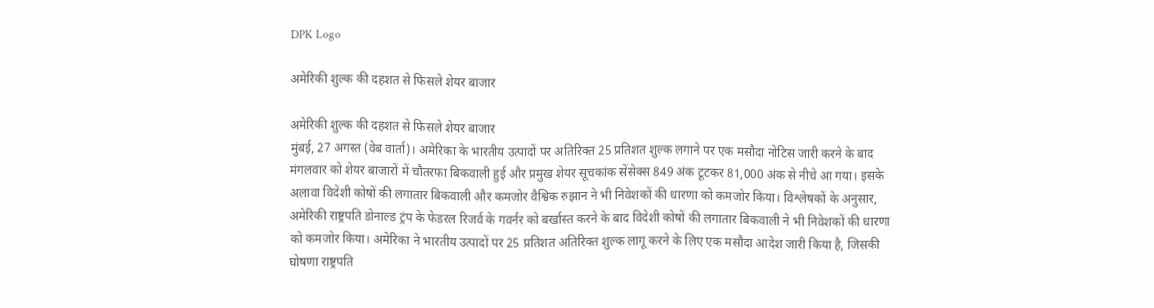DPK Logo

अमेरिकी शुल्क की दहशत से फिसले शेयर बाजार

अमेरिकी शुल्क की दहशत से फिसले शेयर बाजार
मुंबई, 27 अगस्त (वेब वार्ता)। अमेरिका के भारतीय उत्पादों पर अतिरिक्त 25 प्रतिशत शुल्क लगाने पर एक मसौदा नोटिस जारी करने के बाद मंगलवार को शेयर बाजारों में चौतरफा बिकवाली हुई और प्रमुख शेयर सूचकांक सेंसेक्स 849 अंक टूटकर 81,000 अंक से नीचे आ गया। इसके अलावा विदेशी कोषों की लगातार बिकवाली और कमजोर वैश्विक रुझान ने भी निवेशकों की धारणा को कमजोर किया। विश्लेषकों के अनुसार, अमेरिकी राष्ट्रपति डोनाल्ड ट्रंप के फेडरल रिजर्व के गवर्नर को बर्खास्त करने के बाद विदेशी कोषों की लगातार बिकवाली ने भी निवेशकों की धारणा को कमजोर किया। अमेरिका ने भारतीय उत्पादों पर 25 प्रतिशत अतिरिक्त शुल्क लागू करने के लिए एक मसौदा आदेश जारी किया है, जिसकी घोषणा राष्ट्रपति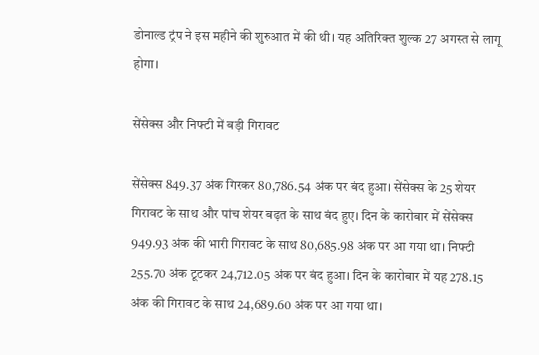डोनाल्ड ट्रंप ने इस महीने की शुरुआत में की थी। यह अतिरिक्त शुल्क 27 अगस्त से लागू होगा।

सेंसेक्स और निफ्टी में बड़ी गिरावट

सेंसेक्स 849.37 अंक गिरकर 80,786.54 अंक पर बंद हुआ। सेंसेक्स के 25 शेयर गिरावट के साथ और पांच शेयर बढ़त के साथ बंद हुए। दिन के कारोबार में सेंसेक्स 949.93 अंक की भारी गिरावट के साथ 80,685.98 अंक पर आ गया था। निफ्टी 255.70 अंक टूटकर 24,712.05 अंक पर बंद हुआ। दिन के कारोबार में यह 278.15 अंक की गिरावट के साथ 24,689.60 अंक पर आ गया था।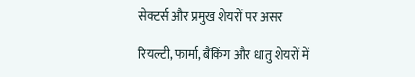सेक्टर्स और प्रमुख शेयरों पर असर

रियल्टी, फार्मा, बैंकिंग और धातु शेयरों में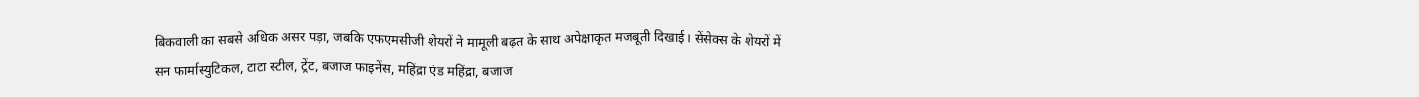बिकवाली का सबसे अधिक असर पड़ा, जबकि एफएमसीजी शेयरों ने मामूली बढ़त के साथ अपेक्षाकृत मजबूती दिखाई। सेंसेक्स के शेयरों में सन फार्मास्युटिकल, टाटा स्टील, ट्रेंट, बजाज फाइनेंस, महिंद्रा एंड महिंद्रा, बजाज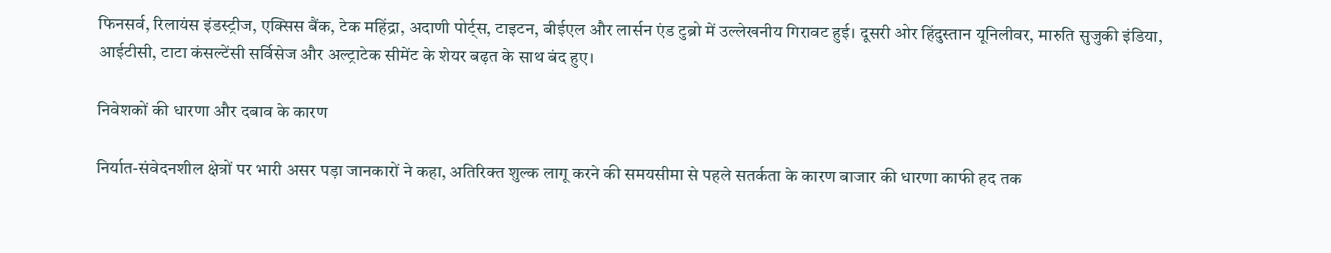फिनसर्व, रिलायंस इंडस्ट्रीज, एक्सिस बैंक, टेक महिंद्रा, अदाणी पोर्ट्स, टाइटन, बीईएल और लार्सन एंड टुब्रो में उल्लेखनीय गिरावट हुई। दूसरी ओर हिंदुस्तान यूनिलीवर, मारुति सुजुकी इंडिया, आईटीसी, टाटा कंसल्टेंसी सर्विसेज और अल्ट्राटेक सीमेंट के शेयर बढ़त के साथ बंद हुए।

निवेशकों की धारणा और दबाव के कारण

निर्यात-संवेदनशील क्षेत्रों पर भारी असर पड़ा जानकारों ने कहा, अतिरिक्त शुल्क लागू करने की समयसीमा से पहले सतर्कता के कारण बाजार की धारणा काफी हद तक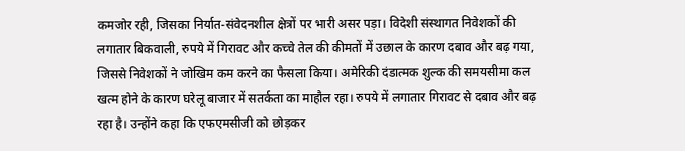कमजोर रही, जिसका निर्यात-संवेदनशील क्षेत्रों पर भारी असर पड़ा। विदेशी संस्थागत निवेशकों की लगातार बिकवाली, रुपये में गिरावट और कच्चे तेल की कीमतों में उछाल के कारण दबाव और बढ़ गया, जिससे निवेशकों ने जोखिम कम करने का फैसला किया। अमेरिकी दंडात्मक शुल्क की समयसीमा कल खत्म होने के कारण घरेलू बाजार में सतर्कता का माहौल रहा। रुपये में लगातार गिरावट से दबाव और बढ़ रहा है। उन्होंने कहा कि एफएमसीजी को छोड़कर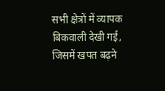सभी क्षेत्रों में व्यापक बिकवाली देखी गई, जिसमें खपत बढ़ने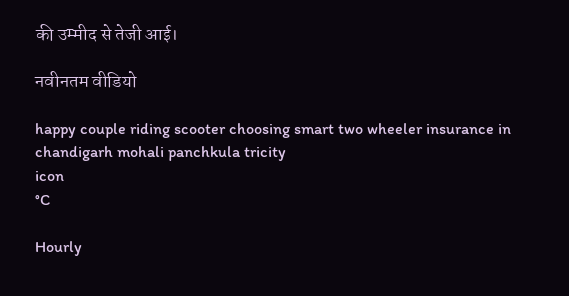की उम्मीद से तेजी आई।

नवीनतम वीडियो

happy couple riding scooter choosing smart two wheeler insurance in chandigarh mohali panchkula tricity
icon
°C

Hourly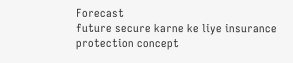Forecast
future secure karne ke liye insurance protection concept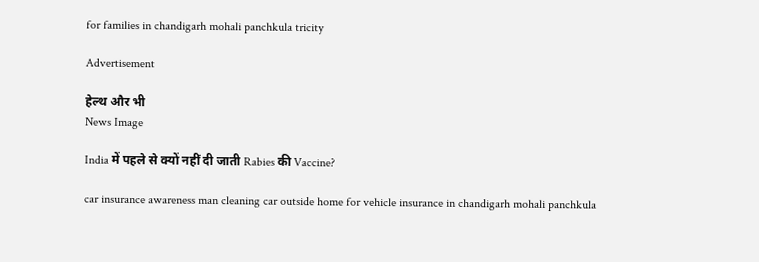for families in chandigarh mohali panchkula tricity

Advertisement

हेल्थ और भी
News Image

India में पहले से क्यों नहीं दी जाती Rabies की Vaccine?

car insurance awareness man cleaning car outside home for vehicle insurance in chandigarh mohali panchkula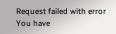Request failed with error You have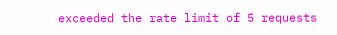exceeded the rate limit of 5 requests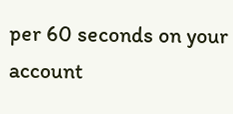per 60 seconds on your account